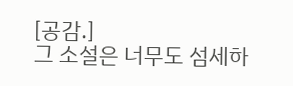[공감.]
그 소설은 너무도 섬세하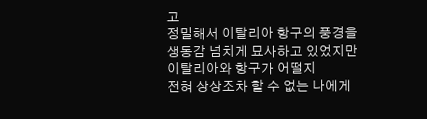고
정밀해서 이탈리아 항구의 풍경을
생동감 넘치게 묘사하고 있었지만
이탈리아와 항구가 어떨지
전혀 상상조차 할 수 없는 나에게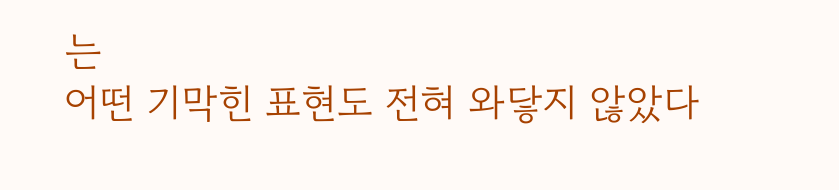는
어떤 기막힌 표현도 전혀 와닿지 않았다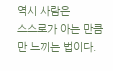역시 사람은
스스로가 아는 만큼만 느끼는 법이다.